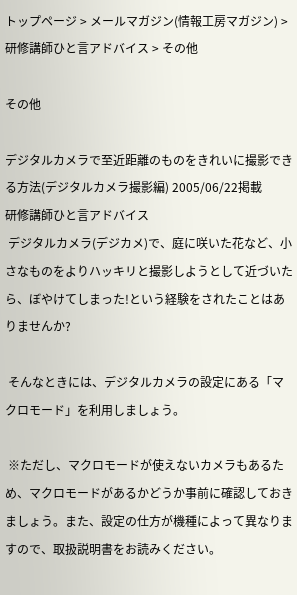トップページ > メールマガジン(情報工房マガジン) > 研修講師ひと言アドバイス > その他

その他

デジタルカメラで至近距離のものをきれいに撮影できる方法(デジタルカメラ撮影編) 2005/06/22掲載
研修講師ひと言アドバイス
 デジタルカメラ(デジカメ)で、庭に咲いた花など、小さなものをよりハッキリと撮影しようとして近づいたら、ぼやけてしまった!という経験をされたことはありませんか?

 そんなときには、デジタルカメラの設定にある「マクロモード」を利用しましょう。

 ※ただし、マクロモードが使えないカメラもあるため、マクロモードがあるかどうか事前に確認しておきましょう。また、設定の仕方が機種によって異なりますので、取扱説明書をお読みください。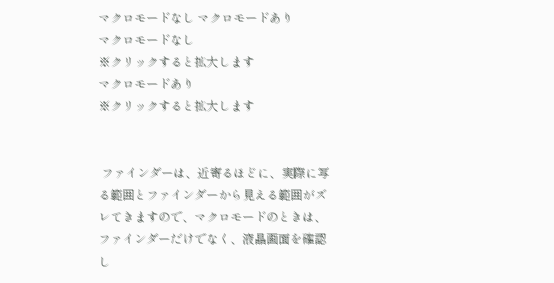マクロモードなし マクロモードあり
マクロモードなし
※クリックすると拡大します
マクロモードあり
※クリックすると拡大します


 ファインダーは、近寄るほどに、実際に写る範囲とファインダーから見える範囲がズレてきますので、マクロモードのときは、ファインダーだけでなく、液晶画面を確認し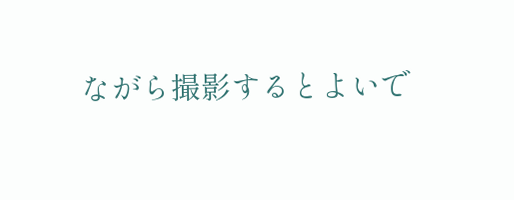ながら撮影するとよいで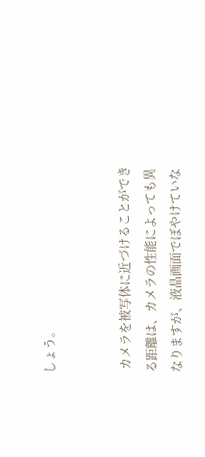しょう。


 カメラを被写体に近づけることができる距離は、カメラの性能によっても異なりますが、液晶画面でぼやけていな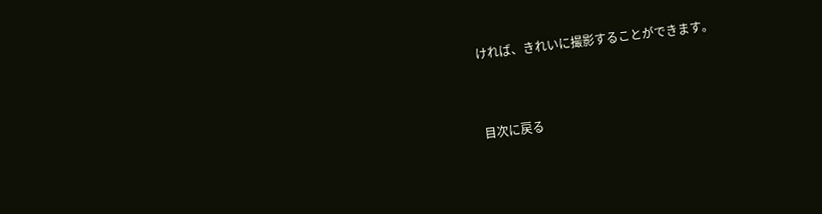ければ、きれいに撮影することができます。


目次に戻る